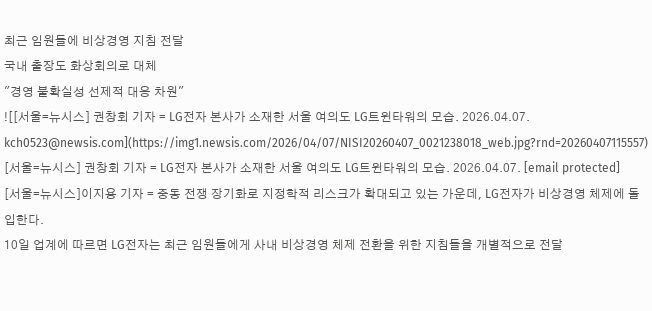최근 임원들에 비상경영 지침 전달
국내 출장도 화상회의로 대체
"경영 불확실성 선제적 대응 차원"
![[서울=뉴시스] 권창회 기자 = LG전자 본사가 소재한 서울 여의도 LG트윈타워의 모습. 2026.04.07. kch0523@newsis.com](https://img1.newsis.com/2026/04/07/NISI20260407_0021238018_web.jpg?rnd=20260407115557)
[서울=뉴시스] 권창회 기자 = LG전자 본사가 소재한 서울 여의도 LG트윈타워의 모습. 2026.04.07. [email protected]
[서울=뉴시스]이지용 기자 = 중동 전쟁 장기화로 지정학적 리스크가 확대되고 있는 가운데, LG전자가 비상경영 체제에 돌입한다.
10일 업계에 따르면 LG전자는 최근 임원들에게 사내 비상경영 체제 전환을 위한 지침들을 개별적으로 전달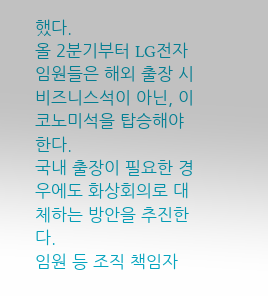했다.
올 2분기부터 LG전자 임원들은 해외 출장 시 비즈니스석이 아닌, 이코노미석을 탑승해야 한다.
국내 출장이 필요한 경우에도 화상회의로 대체하는 방안을 추진한다.
임원 등 조직 책임자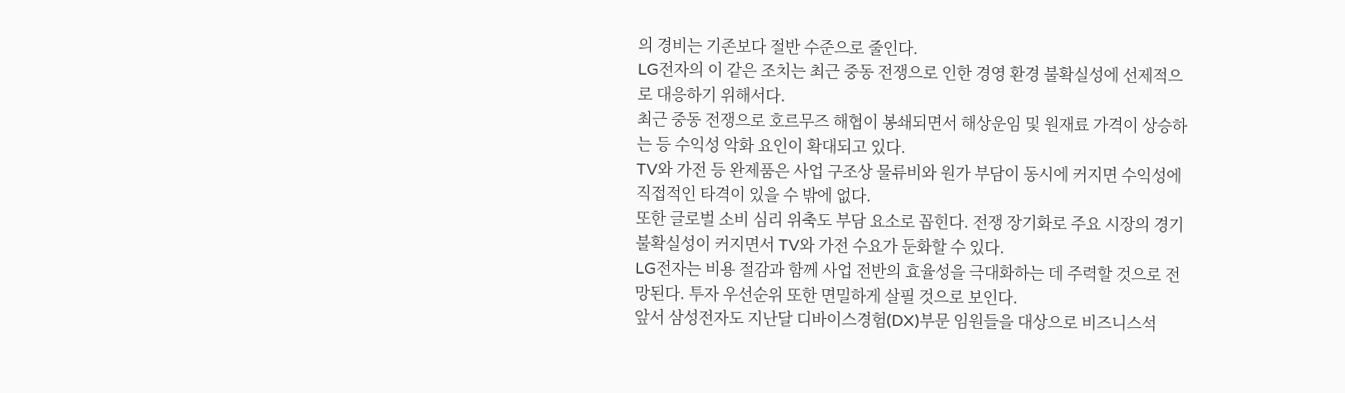의 경비는 기존보다 절반 수준으로 줄인다.
LG전자의 이 같은 조치는 최근 중동 전쟁으로 인한 경영 환경 불확실성에 선제적으로 대응하기 위해서다.
최근 중동 전쟁으로 호르무즈 해협이 봉쇄되면서 해상운임 및 원재료 가격이 상승하는 등 수익성 악화 요인이 확대되고 있다.
TV와 가전 등 완제품은 사업 구조상 물류비와 원가 부담이 동시에 커지면 수익성에 직접적인 타격이 있을 수 밖에 없다.
또한 글로벌 소비 심리 위축도 부담 요소로 꼽힌다. 전쟁 장기화로 주요 시장의 경기 불확실성이 커지면서 TV와 가전 수요가 둔화할 수 있다.
LG전자는 비용 절감과 함께 사업 전반의 효율성을 극대화하는 데 주력할 것으로 전망된다. 투자 우선순위 또한 면밀하게 살필 것으로 보인다.
앞서 삼성전자도 지난달 디바이스경험(DX)부문 임원들을 대상으로 비즈니스석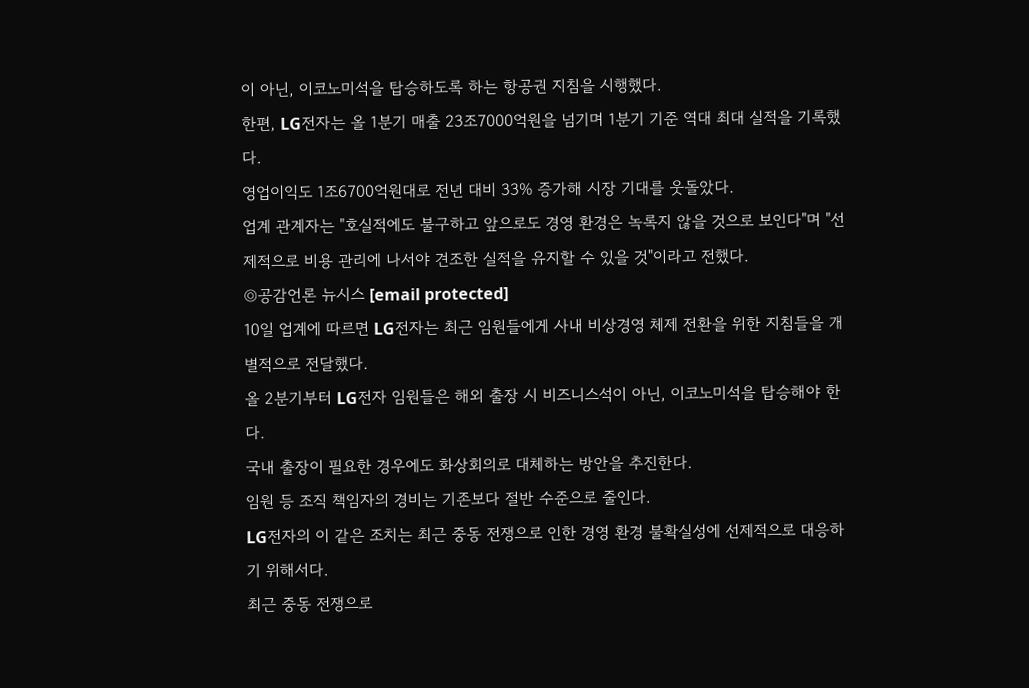이 아닌, 이코노미석을 탑승하도록 하는 항공권 지침을 시행했다.
한편, LG전자는 올 1분기 매출 23조7000억원을 넘기며 1분기 기준 역대 최대 실적을 기록했다.
영업이익도 1조6700억원대로 전년 대비 33% 증가해 시장 기대를 웃돌았다.
업계 관계자는 "호실적에도 불구하고 앞으로도 경영 환경은 녹록지 않을 것으로 보인다"며 "선제적으로 비용 관리에 나서야 견조한 실적을 유지할 수 있을 것"이라고 전했다.
◎공감언론 뉴시스 [email protected]
10일 업계에 따르면 LG전자는 최근 임원들에게 사내 비상경영 체제 전환을 위한 지침들을 개별적으로 전달했다.
올 2분기부터 LG전자 임원들은 해외 출장 시 비즈니스석이 아닌, 이코노미석을 탑승해야 한다.
국내 출장이 필요한 경우에도 화상회의로 대체하는 방안을 추진한다.
임원 등 조직 책임자의 경비는 기존보다 절반 수준으로 줄인다.
LG전자의 이 같은 조치는 최근 중동 전쟁으로 인한 경영 환경 불확실성에 선제적으로 대응하기 위해서다.
최근 중동 전쟁으로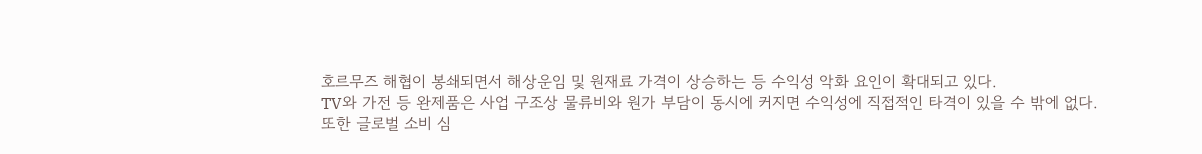호르무즈 해협이 봉쇄되면서 해상운임 및 원재료 가격이 상승하는 등 수익성 악화 요인이 확대되고 있다.
TV와 가전 등 완제품은 사업 구조상 물류비와 원가 부담이 동시에 커지면 수익성에 직접적인 타격이 있을 수 밖에 없다.
또한 글로벌 소비 심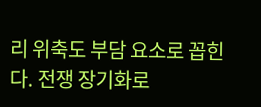리 위축도 부담 요소로 꼽힌다. 전쟁 장기화로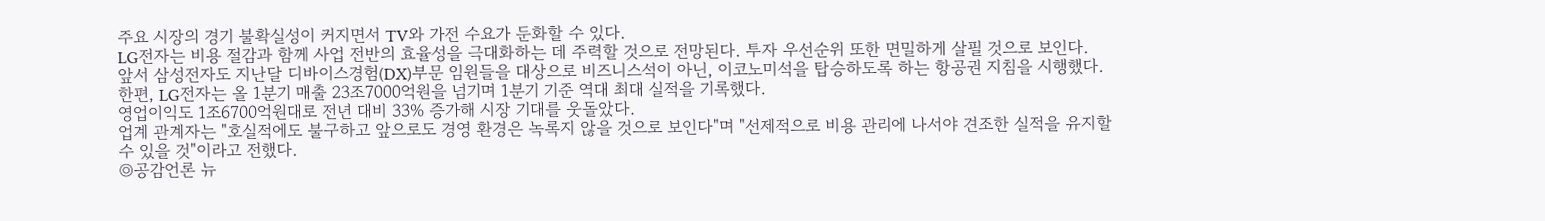주요 시장의 경기 불확실성이 커지면서 TV와 가전 수요가 둔화할 수 있다.
LG전자는 비용 절감과 함께 사업 전반의 효율성을 극대화하는 데 주력할 것으로 전망된다. 투자 우선순위 또한 면밀하게 살필 것으로 보인다.
앞서 삼성전자도 지난달 디바이스경험(DX)부문 임원들을 대상으로 비즈니스석이 아닌, 이코노미석을 탑승하도록 하는 항공권 지침을 시행했다.
한편, LG전자는 올 1분기 매출 23조7000억원을 넘기며 1분기 기준 역대 최대 실적을 기록했다.
영업이익도 1조6700억원대로 전년 대비 33% 증가해 시장 기대를 웃돌았다.
업계 관계자는 "호실적에도 불구하고 앞으로도 경영 환경은 녹록지 않을 것으로 보인다"며 "선제적으로 비용 관리에 나서야 견조한 실적을 유지할 수 있을 것"이라고 전했다.
◎공감언론 뉴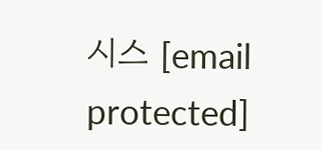시스 [email protected]